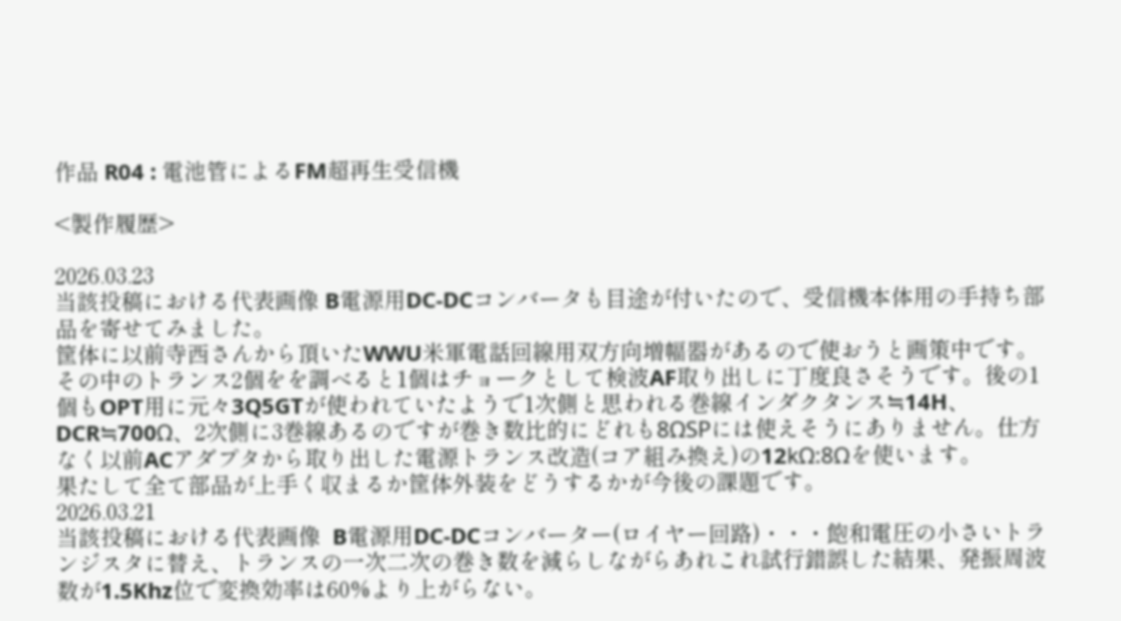作品 R04 : 電池管によるFM超再生受信機

<製作履歴>

2026.03.23
当該投稿における代表画像 B電源用DC-DCコンバータも目途が付いたので、受信機本体用の手持ち部品を寄せてみました。
筐体に以前寺西さんから頂いたWWU米軍電話回線用双方向増幅器があるので使おうと画策中です。
その中のトランス2個をを調べると1個はチョークとして検波AF取り出しに丁度良さそうです。後の1個もOPT用に元々3Q5GTが使われていたようで1次側と思われる巻線インダクタンス≒14H、DCR≒700Ω、2次側に3巻線あるのですが巻き数比的にどれも8ΩSPには使えそうにありません。仕方なく以前ACアダプタから取り出した電源トランス改造(コア組み換え)の12kΩ:8Ωを使います。
果たして全て部品が上手く収まるか筐体外装をどうするかが今後の課題です。
2026.03.21
当該投稿における代表画像  B電源用DC-DCコンバーター(ロイヤー回路)・・・飽和電圧の小さいトランジスタに替え、トランスの一次二次の巻き数を減らしながらあれこれ試行錯誤した結果、発振周波数が1.5Khz位で変換効率は60%より上がらない。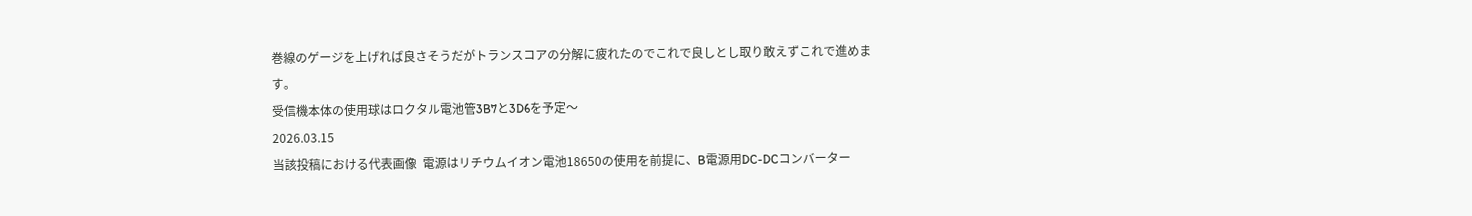巻線のゲージを上げれば良さそうだがトランスコアの分解に疲れたのでこれで良しとし取り敢えずこれで進めます。
受信機本体の使用球はロクタル電池管3B7と3D6を予定〜
2026.03.15
当該投稿における代表画像  電源はリチウムイオン電池18650の使用を前提に、B電源用DC-DCコンバーター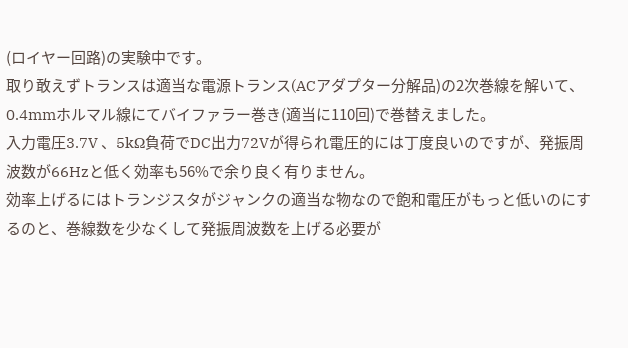(ロイヤー回路)の実験中です。
取り敢えずトランスは適当な電源トランス(ACアダプター分解品)の2次巻線を解いて、0.4mmホルマル線にてバイファラー巻き(適当に110回)で巻替えました。
入力電圧3.7V 、5kΩ負荷でDC出力72Vが得られ電圧的には丁度良いのですが、発振周波数が66Hzと低く効率も56%で余り良く有りません。
効率上げるにはトランジスタがジャンクの適当な物なので飽和電圧がもっと低いのにするのと、巻線数を少なくして発振周波数を上げる必要が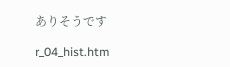ありそうです

r_04_hist.htm